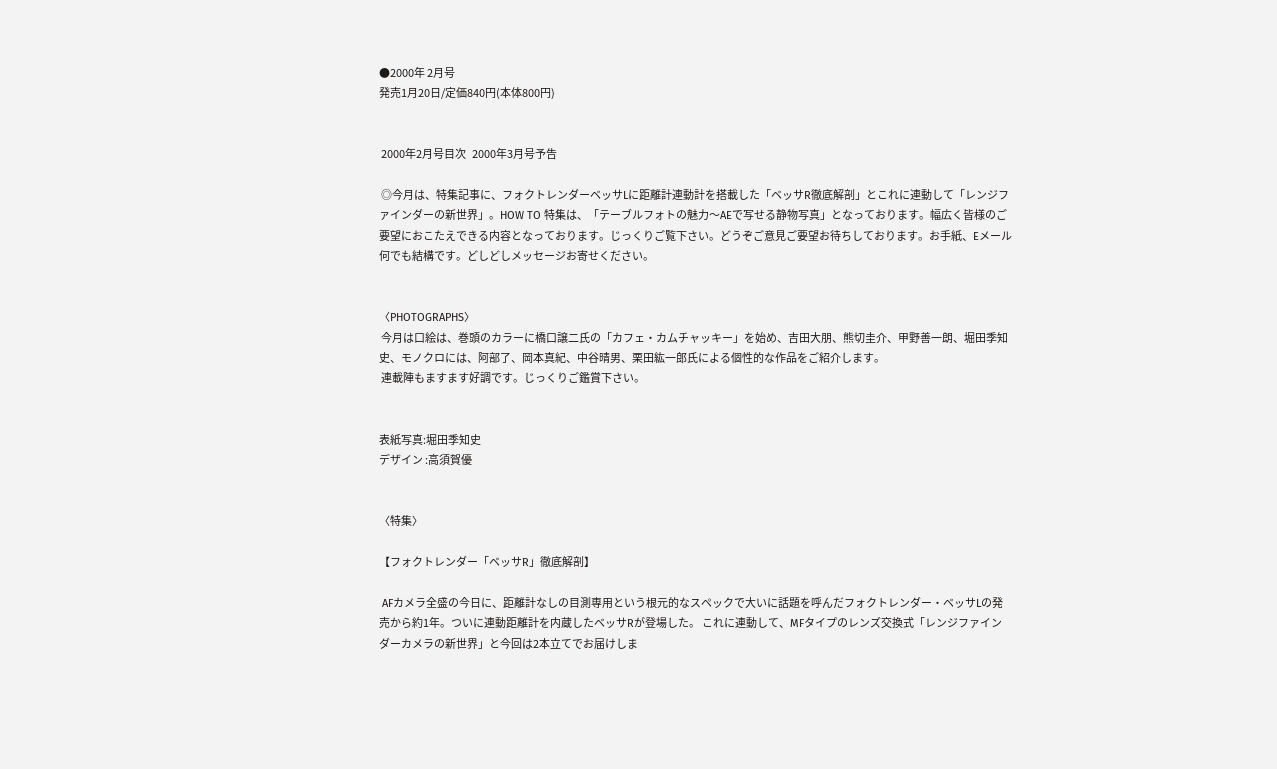●2000年 2月号
発売1月20日/定価840円(本体800円)


 2000年2月号目次   2000年3月号予告

 ◎今月は、特集記事に、フォクトレンダーベッサLに距離計連動計を搭載した「ベッサR徹底解剖」とこれに連動して「レンジファインダーの新世界」。HOW TO 特集は、「テーブルフォトの魅力〜AEで写せる静物写真」となっております。幅広く皆様のご要望におこたえできる内容となっております。じっくりご覧下さい。どうぞご意見ご要望お待ちしております。お手紙、Eメール何でも結構です。どしどしメッセージお寄せください。


〈PHOTOGRAPHS〉
 今月は口絵は、巻頭のカラーに橋口譲二氏の「カフェ・カムチャッキー」を始め、吉田大朋、熊切圭介、甲野善一朗、堀田季知史、モノクロには、阿部了、岡本真紀、中谷晴男、栗田紘一郎氏による個性的な作品をご紹介します。
 連載陣もますます好調です。じっくりご鑑賞下さい。


表紙写真:堀田季知史
デザイン :高須賀優


〈特集〉

【フォクトレンダー「ベッサR」徹底解剖】

 AFカメラ全盛の今日に、距離計なしの目測専用という根元的なスペックで大いに話題を呼んだフォクトレンダー・ベッサLの発売から約1年。ついに連動距離計を内蔵したベッサRが登場した。 これに連動して、MFタイプのレンズ交換式「レンジファインダーカメラの新世界」と今回は2本立てでお届けしま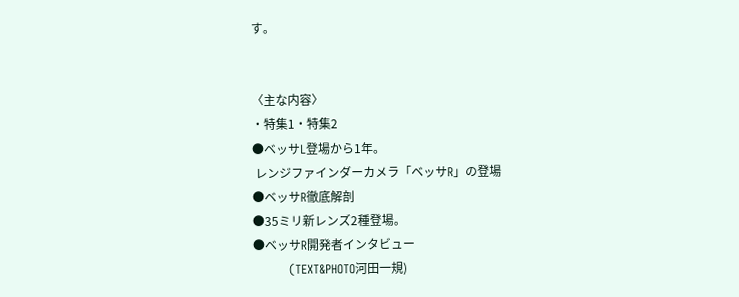す。


〈主な内容〉
・特集1・特集2
●ベッサL登場から1年。
 レンジファインダーカメラ「ベッサR」の登場
●ベッサR徹底解剖
●35ミリ新レンズ2種登場。
●ベッサR開発者インタビュー
         (TEXT&PHOTO河田一規)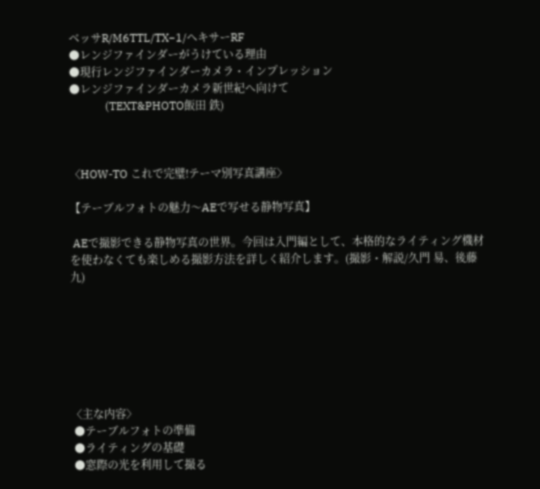ベッサR/M6TTL/TX−1/ヘキサーRF
●レンジファインダーがうけている理由
●現行レンジファインダーカメラ・インプレッション
●レンジファインダーカメラ新世紀へ向けて
            (TEXT&PHOTO飯田 鉄)



〈HOW-TO これで完璧!テーマ別写真講座〉

【テーブルフォトの魅力〜AEで写せる静物写真】

 AEで撮影できる静物写真の世界。今回は入門編として、本格的なライティング機材を使わなくても楽しめる撮影方法を詳しく紹介します。(撮影・解説/久門 易、後藤 九)







〈主な内容〉
 ●テーブルフォトの準備
 ●ライティングの基礎
 ●窓際の光を利用して撮る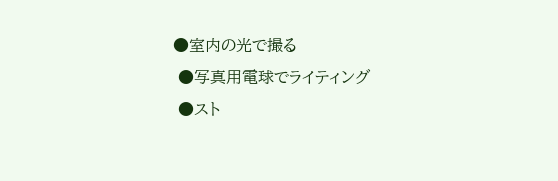●室内の光で撮る
 ●写真用電球でライティング
 ●スト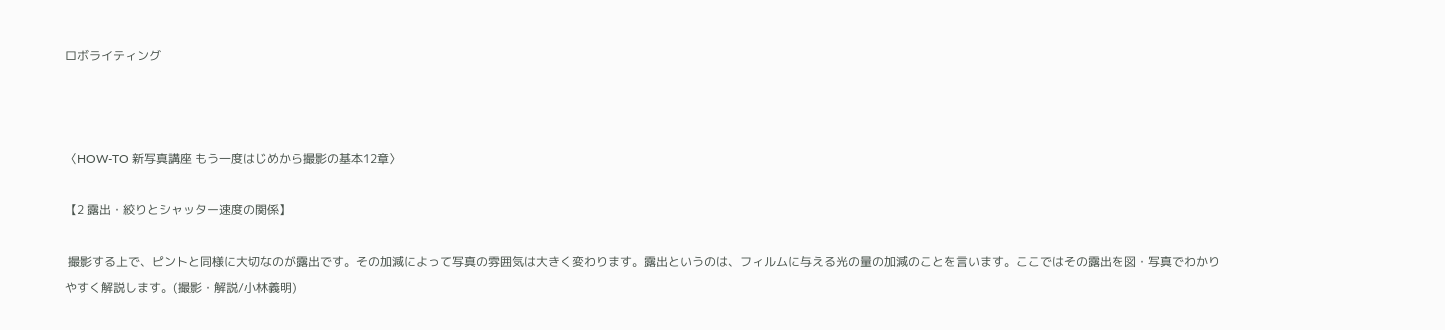ロボライティング



〈HOW-TO 新写真講座 もう一度はじめから撮影の基本12章〉

【2 露出・絞りとシャッター速度の関係】

 撮影する上で、ピントと同様に大切なのが露出です。その加減によって写真の雰囲気は大きく変わります。露出というのは、フィルムに与える光の量の加減のことを言います。ここではその露出を図・写真でわかりやすく解説します。(撮影・解説/小林義明)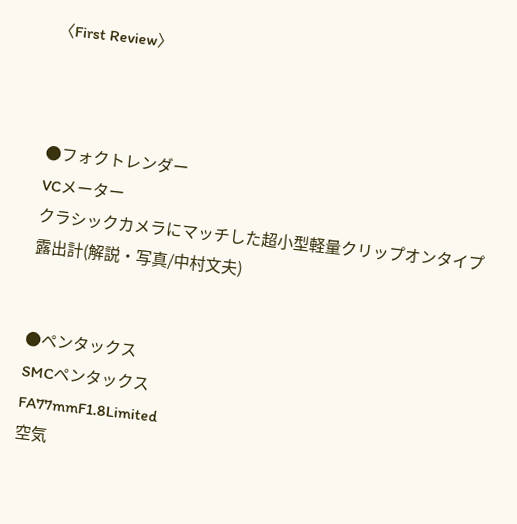〈First Review〉



●フォクトレンダー
VCメーター
クラシックカメラにマッチした超小型軽量クリップオンタイプ露出計(解説・写真/中村文夫)


●ペンタックス
SMCペンタックス
FA77mmF1.8Limited
空気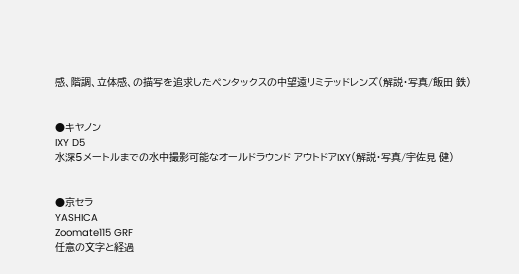感、階調、立体感、の描写を追求したペンタックスの中望遠リミテッドレンズ(解説・写真/飯田 鉄)


●キヤノン
IXY D5
水深5メートルまでの水中撮影可能なオールドラウンド アウトドアIXY(解説・写真/宇佐見 健)


●京セラ
YASHICA
Zoomate115 GRF
任意の文字と経過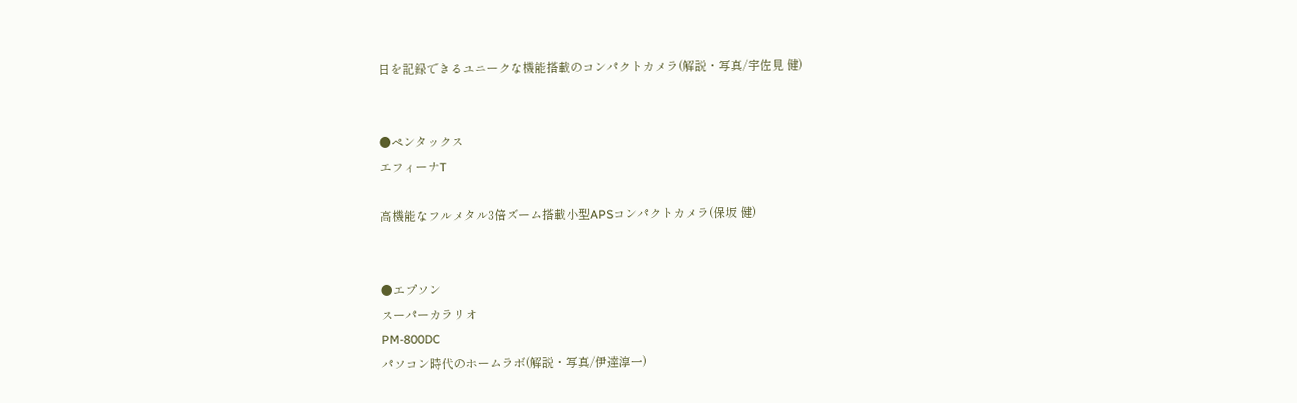日を記録できるユニークな機能搭載のコンパクトカメラ(解説・写真/宇佐見 健)


●ペンタックス
エフィーナT

高機能なフルメタル3倍ズーム搭載小型APSコンパクトカメラ(保坂 健)


●エプソン
スーパーカラリオ
PM-800DC
パソコン時代のホームラボ(解説・写真/伊達淳一)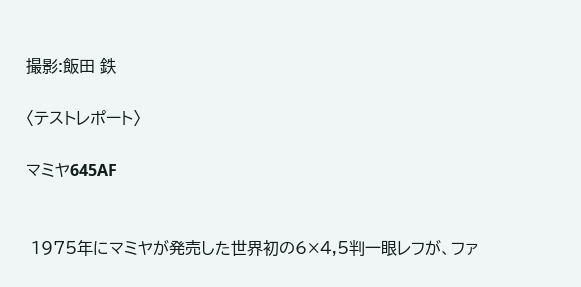撮影:飯田 鉄

〈テストレポート〉

マミヤ645AF


 1975年にマミヤが発売した世界初の6×4,5判一眼レフが、ファ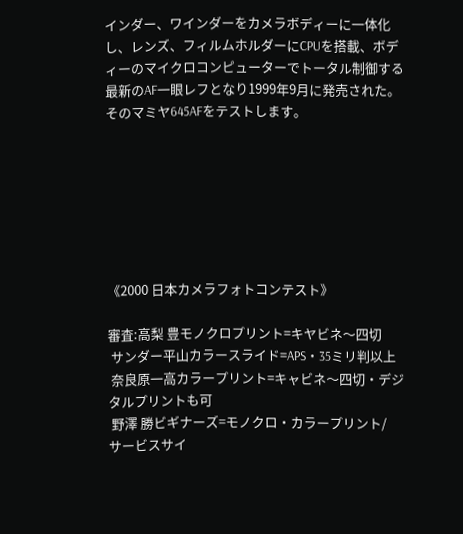インダー、ワインダーをカメラボディーに一体化し、レンズ、フィルムホルダーにCPUを搭載、ボディーのマイクロコンピューターでトータル制御する最新のAF一眼レフとなり1999年9月に発売された。そのマミヤ645AFをテストします。







《2000 日本カメラフォトコンテスト》

審査:高梨 豊モノクロプリント=キヤビネ〜四切
 サンダー平山カラースライド=APS・35ミリ判以上
 奈良原一高カラープリント=キャビネ〜四切・デジタルプリントも可
 野澤 勝ビギナーズ=モノクロ・カラープリント/
サービスサイ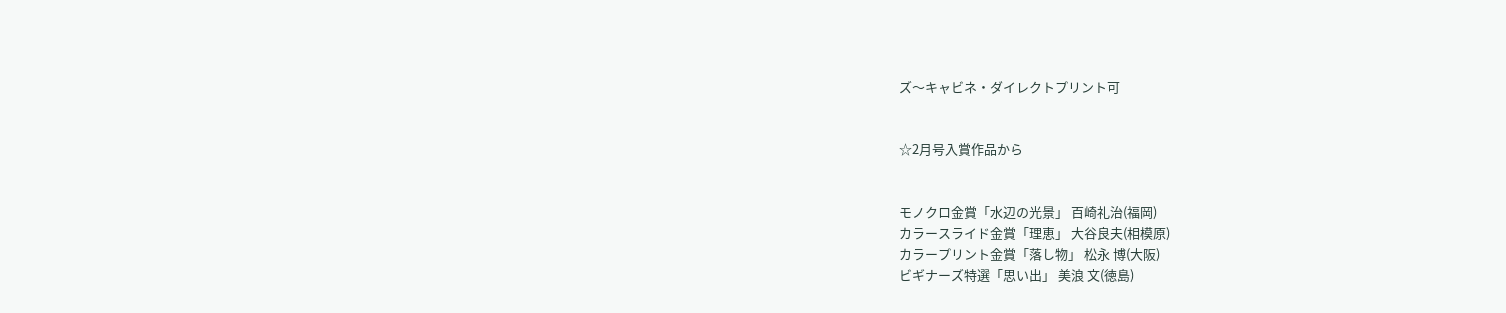ズ〜キャビネ・ダイレクトプリント可


☆2月号入賞作品から


モノクロ金賞「水辺の光景」 百崎礼治(福岡)
カラースライド金賞「理恵」 大谷良夫(相模原)
カラープリント金賞「落し物」 松永 博(大阪)
ビギナーズ特選「思い出」 美浪 文(徳島)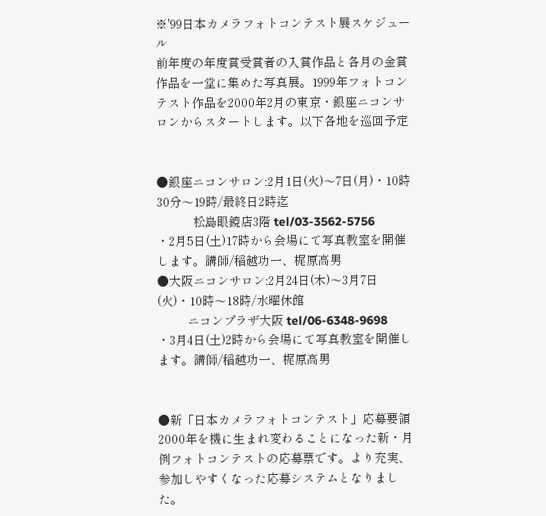※'99日本カメラフォトコンテスト展スケジュール
前年度の年度賞受賞者の入賞作品と各月の金賞作品を一堂に集めた写真展。1999年フォトコンテスト作品を2000年2月の東京・銀座ニコンサロンからスタートします。以下各地を巡回予定


●銀座ニコンサロン:2月1日(火)〜7日(月)・10時30分〜19時/最終日2時迄
            松島眼鏡店3階 tel/03-3562-5756
・2月5日(土)17時から会場にて写真教室を開催します。講師/稲越功一、梶原高男
●大阪ニコンサロン:2月24日(木)〜3月7日(火)・10時〜18時/水曜休館
          ニコンプラザ大阪 tel/06-6348-9698
・3月4日(土)2時から会場にて写真教室を開催します。講師/稲越功一、梶原高男


●新「日本カメラフォトコンテスト」応募要領
2000年を機に生まれ変わることになった新・月例フォトコンテストの応募票です。より充実、参加しやすくなった応募システムとなりました。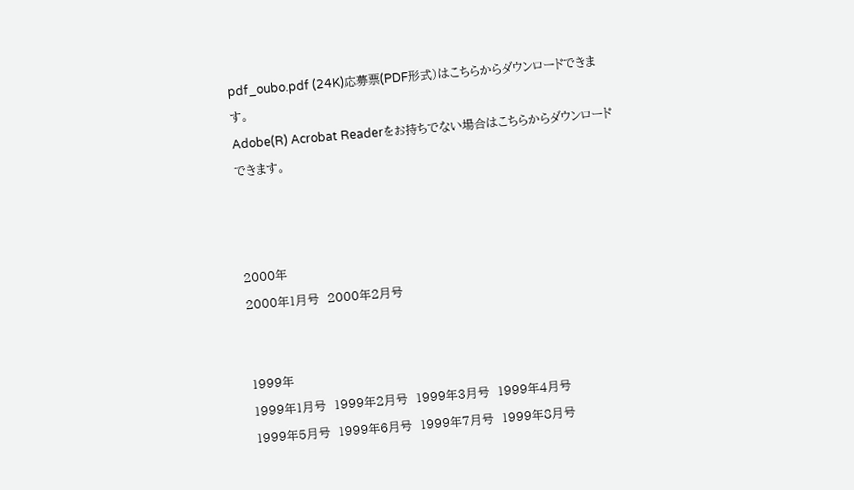pdf_oubo.pdf (24K)応募票(PDF形式)はこちらからダウンロードできます。
Adobe(R) Acrobat Readerをお持ちでない場合はこちらからダウンロードできます。



2000年
2000年1月号  2000年2月号


1999年
1999年1月号  1999年2月号  1999年3月号  1999年4月号
1999年5月号  1999年6月号  1999年7月号  1999年8月号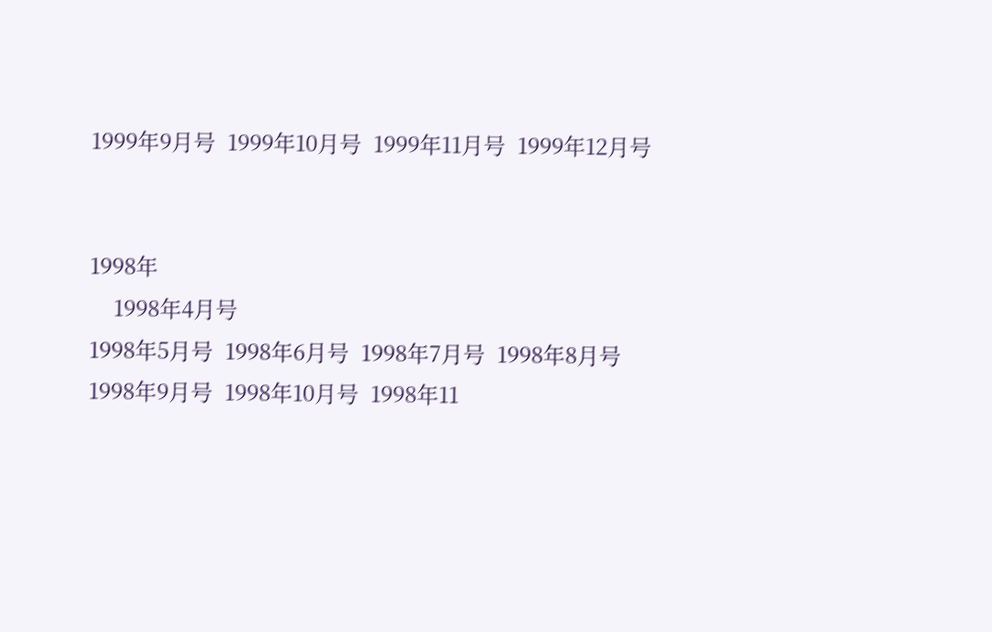1999年9月号  1999年10月号  1999年11月号  1999年12月号


1998年
    1998年4月号
1998年5月号  1998年6月号  1998年7月号  1998年8月号
1998年9月号  1998年10月号  1998年11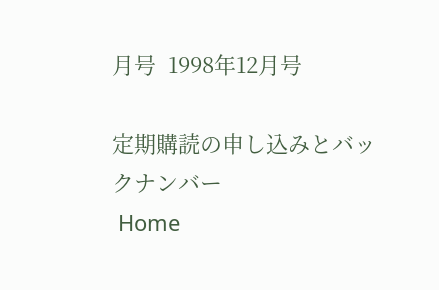月号  1998年12月号

定期購読の申し込みとバックナンバー
 Home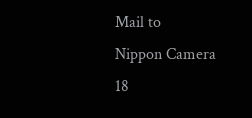Mail to
Nippon Camera
18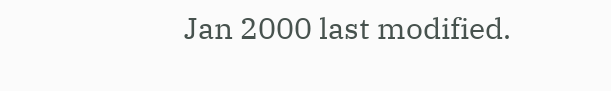Jan 2000 last modified.